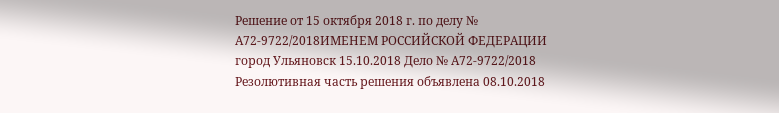Решение от 15 октября 2018 г. по делу № А72-9722/2018ИМЕНЕМ РОССИЙСКОЙ ФЕДЕРАЦИИ город Ульяновск 15.10.2018 Дело № А72-9722/2018 Резолютивная часть решения объявлена 08.10.2018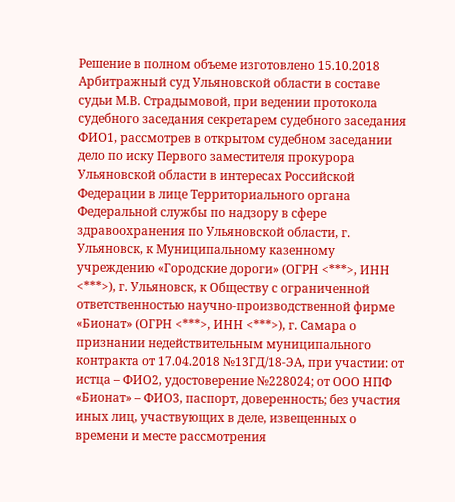Решение в полном объеме изготовлено 15.10.2018 Арбитражный суд Ульяновской области в составе судьи М.В. Страдымовой, при ведении протокола судебного заседания секретарем судебного заседания ФИО1, рассмотрев в открытом судебном заседании дело по иску Первого заместителя прокурора Ульяновской области в интересах Российской Федерации в лице Территориального органа Федеральной службы по надзору в сфере здравоохранения по Ульяновской области, г. Ульяновск, к Муниципальному казенному учреждению «Городские дороги» (ОГРН <***>, ИНН <***>), г. Ульяновск, к Обществу с ограниченной ответственностью научно-производственной фирме «Бионат» (ОГРН <***>, ИНН <***>), г. Самара о признании недействительным муниципального контракта от 17.04.2018 №13ГД/18-ЭА, при участии: от истца – ФИО2, удостоверение №228024; от ООО НПФ «Бионат» – ФИО3, паспорт, доверенность; без участия иных лиц, участвующих в деле, извещенных о времени и месте рассмотрения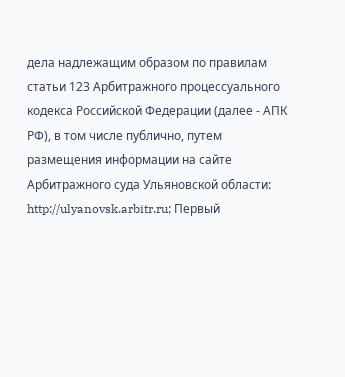дела надлежащим образом по правилам статьи 123 Арбитражного процессуального кодекса Российской Федерации (далее - АПК РФ), в том числе публично, путем размещения информации на сайте Арбитражного суда Ульяновской области: http://ulyanovsk.arbitr.ru; Первый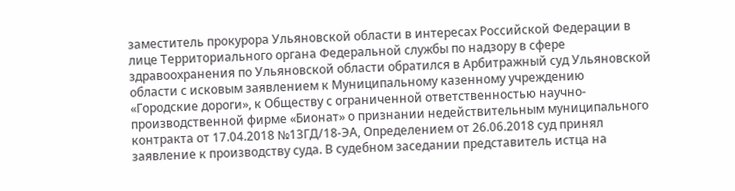заместитель прокурора Ульяновской области в интересах Российской Федерации в лице Территориального органа Федеральной службы по надзору в сфере здравоохранения по Ульяновской области обратился в Арбитражный суд Ульяновской области с исковым заявлением к Муниципальному казенному учреждению «Городские дороги», к Обществу с ограниченной ответственностью научно-производственной фирме «Бионат» о признании недействительным муниципального контракта от 17.04.2018 №13ГД/18-ЭА, Определением от 26.06.2018 суд принял заявление к производству суда. В судебном заседании представитель истца на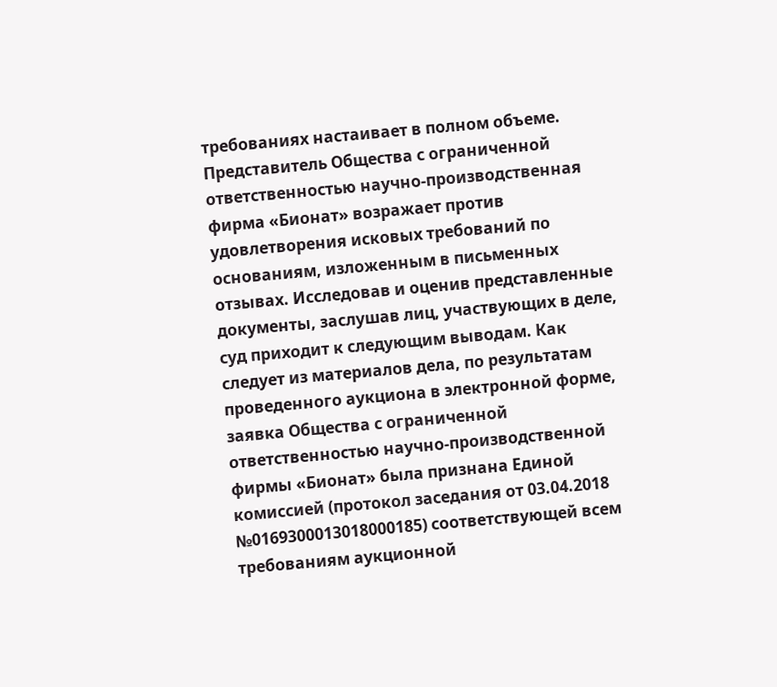требованиях настаивает в полном объеме. Представитель Общества с ограниченной ответственностью научно-производственная фирма «Бионат» возражает против удовлетворения исковых требований по основаниям, изложенным в письменных отзывах. Исследовав и оценив представленные документы, заслушав лиц, участвующих в деле, суд приходит к следующим выводам. Как следует из материалов дела, по результатам проведенного аукциона в электронной форме, заявка Общества с ограниченной ответственностью научно-производственной фирмы «Бионат» была признана Единой комиссией (протокол заседания от 03.04.2018 №0169300013018000185) соответствующей всем требованиям аукционной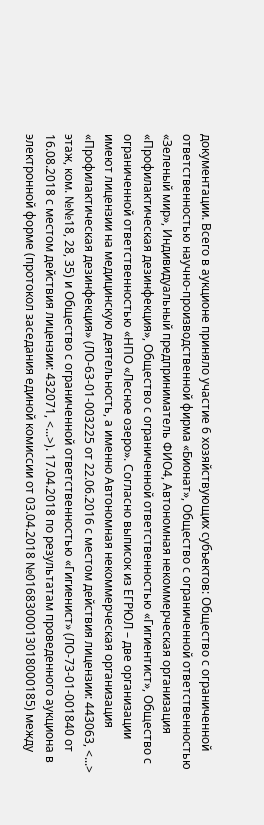документации. Всего в аукционе приняло участие 6 хозяйствующих субъектов: Общество с ограниченной ответственностью научно-производственной фирма «Бионат», Общество с ограниченной ответственностью «Зеленый мир», Индивидуальный предприниматель ФИО4, Автономная некоммерческая организация «Профилактическая дезинфекция», Общество с ограниченной ответственностью «Гигиентист», Общество с ограниченной ответственностью «НПО «Лесное озеро». Согласно выписок из ЕГРЮЛ – две организации имеют лицензии на медицинскую деятельность, а именно Автономная некоммерческая организация «Профилактическая дезинфекция» (ЛО-63-01-003225 от 22.06.2016 с местом действия лицензии: 443063, <...> этаж, ком. №№18, 28, 35) и Общество с ограниченной ответственностью «Гигиенист» (ЛО-73-01-001840 от 16.08.2018 с местом действия лицензии: 432071, <...>). 17.04.2018 по результатам проведенного аукциона в электронной форме (протокол заседания единой комиссии от 03.04.2018 №0168300013018000185) между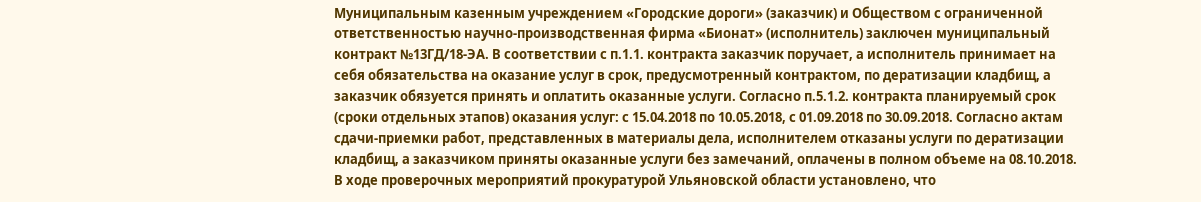Муниципальным казенным учреждением «Городские дороги» (заказчик) и Обществом с ограниченной ответственностью научно-производственная фирма «Бионат» (исполнитель) заключен муниципальный контракт №13ГД/18-ЭА. В соответствии с п.1.1. контракта заказчик поручает, а исполнитель принимает на себя обязательства на оказание услуг в срок, предусмотренный контрактом, по дератизации кладбищ, а заказчик обязуется принять и оплатить оказанные услуги. Согласно п.5.1.2. контракта планируемый срок (сроки отдельных этапов) оказания услуг: с 15.04.2018 по 10.05.2018, с 01.09.2018 по 30.09.2018. Согласно актам сдачи-приемки работ, представленных в материалы дела, исполнителем отказаны услуги по дератизации кладбищ, а заказчиком приняты оказанные услуги без замечаний, оплачены в полном объеме на 08.10.2018. В ходе проверочных мероприятий прокуратурой Ульяновской области установлено, что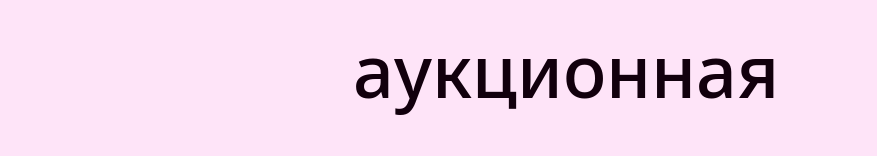аукционная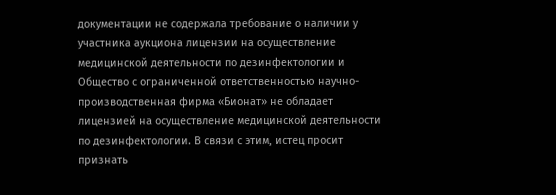документации не содержала требование о наличии у участника аукциона лицензии на осуществление медицинской деятельности по дезинфектологии и Общество с ограниченной ответственностью научно-производственная фирма «Бионат» не обладает лицензией на осуществление медицинской деятельности по дезинфектологии. В связи с этим, истец просит признать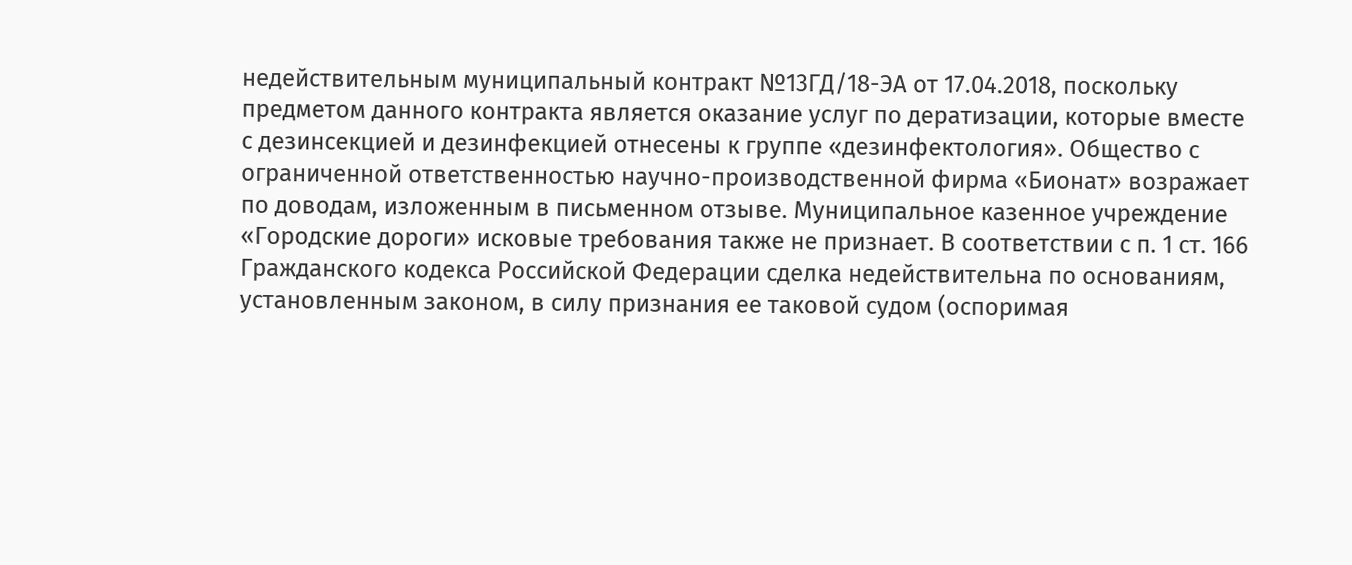недействительным муниципальный контракт №13ГД/18-ЭА от 17.04.2018, поскольку предметом данного контракта является оказание услуг по дератизации, которые вместе с дезинсекцией и дезинфекцией отнесены к группе «дезинфектология». Общество с ограниченной ответственностью научно-производственной фирма «Бионат» возражает по доводам, изложенным в письменном отзыве. Муниципальное казенное учреждение «Городские дороги» исковые требования также не признает. В соответствии с п. 1 ст. 166 Гражданского кодекса Российской Федерации сделка недействительна по основаниям, установленным законом, в силу признания ее таковой судом (оспоримая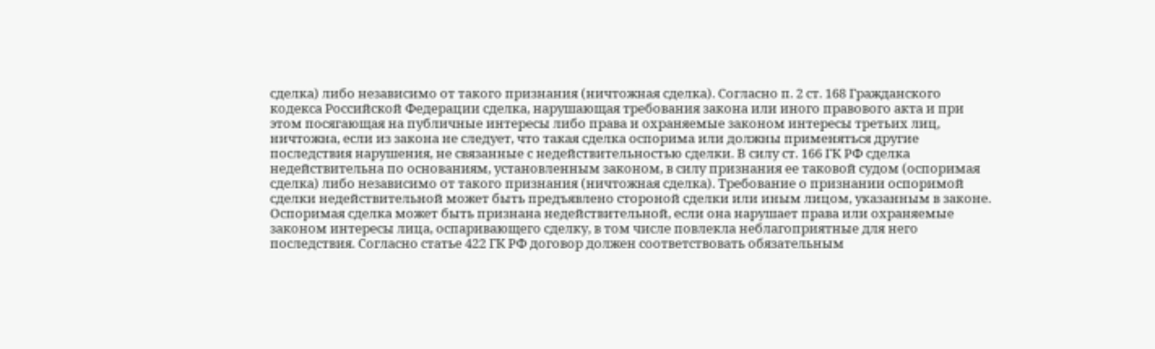сделка) либо независимо от такого признания (ничтожная сделка). Согласно п. 2 ст. 168 Гражданского кодекса Российской Федерации сделка, нарушающая требования закона или иного правового акта и при этом посягающая на публичные интересы либо права и охраняемые законом интересы третьих лиц, ничтожна, если из закона не следует, что такая сделка оспорима или должны применяться другие последствия нарушения, не связанные с недействительностью сделки. В силу ст. 166 ГК РФ сделка недействительна по основаниям, установленным законом, в силу признания ее таковой судом (оспоримая сделка) либо независимо от такого признания (ничтожная сделка). Требование о признании оспоримой сделки недействительной может быть предъявлено стороной сделки или иным лицом, указанным в законе. Оспоримая сделка может быть признана недействительной, если она нарушает права или охраняемые законом интересы лица, оспаривающего сделку, в том числе повлекла неблагоприятные для него последствия. Согласно статье 422 ГК РФ договор должен соответствовать обязательным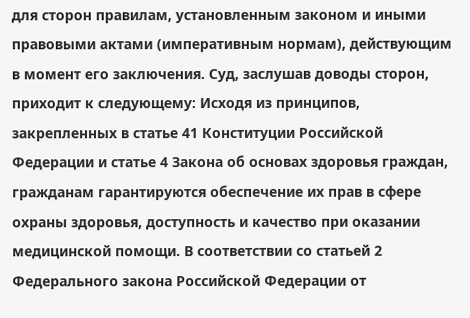для сторон правилам, установленным законом и иными правовыми актами (императивным нормам), действующим в момент его заключения. Суд, заслушав доводы сторон, приходит к следующему: Исходя из принципов, закрепленных в статье 41 Конституции Российской Федерации и статье 4 Закона об основах здоровья граждан, гражданам гарантируются обеспечение их прав в сфере охраны здоровья, доступность и качество при оказании медицинской помощи. В соответствии со статьей 2 Федерального закона Российской Федерации от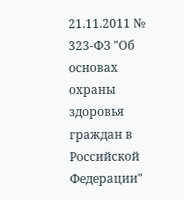21.11.2011 № 323-ФЗ "Об основах охраны здоровья граждан в Российской Федерации"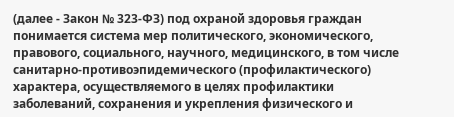(далее - Закон № 323-ФЗ) под охраной здоровья граждан понимается система мер политического, экономического, правового, социального, научного, медицинского, в том числе санитарно-противоэпидемического (профилактического) характера, осуществляемого в целях профилактики заболеваний, сохранения и укрепления физического и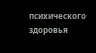психического здоровья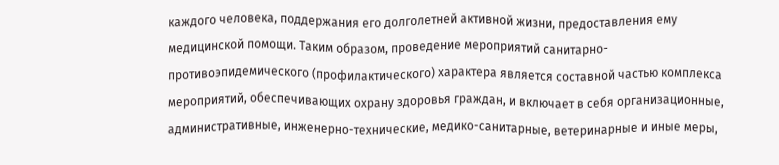каждого человека, поддержания его долголетней активной жизни, предоставления ему медицинской помощи. Таким образом, проведение мероприятий санитарно-противоэпидемического (профилактического) характера является составной частью комплекса мероприятий, обеспечивающих охрану здоровья граждан, и включает в себя организационные, административные, инженерно-технические, медико-санитарные, ветеринарные и иные меры,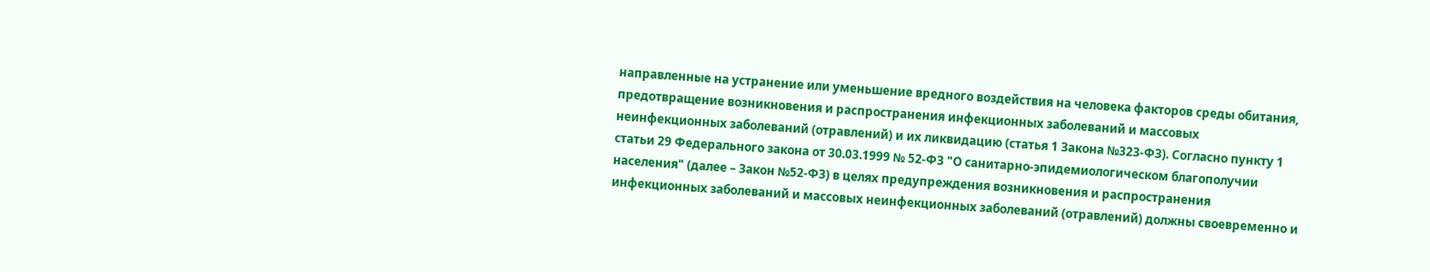направленные на устранение или уменьшение вредного воздействия на человека факторов среды обитания, предотвращение возникновения и распространения инфекционных заболеваний и массовых неинфекционных заболеваний (отравлений) и их ликвидацию (статья 1 Закона №323-ФЗ). Согласно пункту 1 статьи 29 Федерального закона от 30.03.1999 № 52-ФЗ "О санитарно-эпидемиологическом благополучии населения" (далее – Закон №52-ФЗ) в целях предупреждения возникновения и распространения инфекционных заболеваний и массовых неинфекционных заболеваний (отравлений) должны своевременно и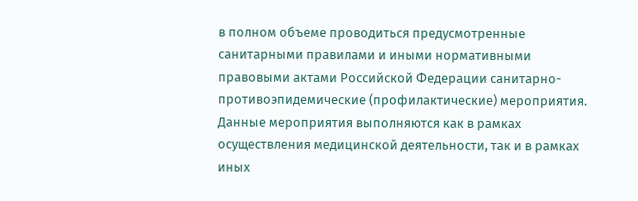в полном объеме проводиться предусмотренные санитарными правилами и иными нормативными правовыми актами Российской Федерации санитарно-противоэпидемические (профилактические) мероприятия. Данные мероприятия выполняются как в рамках осуществления медицинской деятельности, так и в рамках иных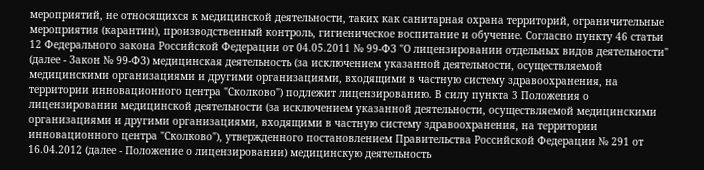мероприятий, не относящихся к медицинской деятельности, таких как санитарная охрана территорий, ограничительные мероприятия (карантин), производственный контроль, гигиеническое воспитание и обучение. Согласно пункту 46 статьи 12 Федерального закона Российской Федерации от 04.05.2011 № 99-ФЗ "О лицензировании отдельных видов деятельности" (далее - Закон № 99-ФЗ) медицинская деятельность (за исключением указанной деятельности, осуществляемой медицинскими организациями и другими организациями, входящими в частную систему здравоохранения, на территории инновационного центра "Сколково") подлежит лицензированию. В силу пункта 3 Положения о лицензировании медицинской деятельности (за исключением указанной деятельности, осуществляемой медицинскими организациями и другими организациями, входящими в частную систему здравоохранения, на территории инновационного центра "Сколково"), утвержденного постановлением Правительства Российской Федерации № 291 от 16.04.2012 (далее - Положение о лицензировании) медицинскую деятельность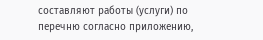составляют работы (услуги) по перечню согласно приложению,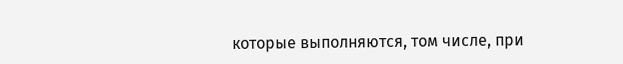которые выполняются, том числе, при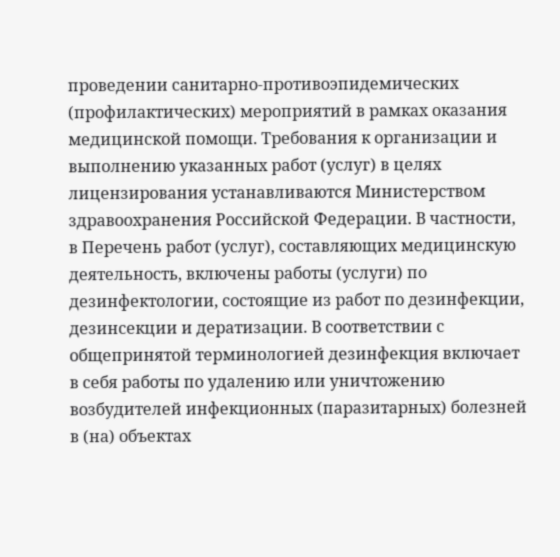проведении санитарно-противоэпидемических (профилактических) мероприятий в рамках оказания медицинской помощи. Требования к организации и выполнению указанных работ (услуг) в целях лицензирования устанавливаются Министерством здравоохранения Российской Федерации. В частности, в Перечень работ (услуг), составляющих медицинскую деятельность, включены работы (услуги) по дезинфектологии, состоящие из работ по дезинфекции, дезинсекции и дератизации. В соответствии с общепринятой терминологией дезинфекция включает в себя работы по удалению или уничтожению возбудителей инфекционных (паразитарных) болезней в (на) объектах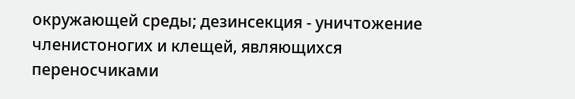окружающей среды; дезинсекция - уничтожение членистоногих и клещей, являющихся переносчиками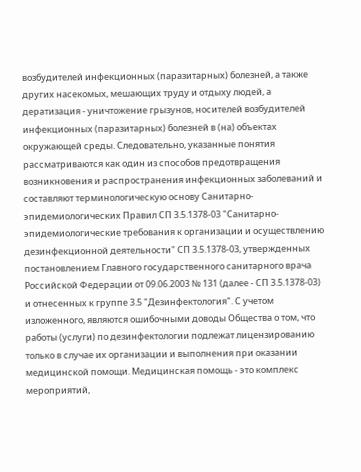возбудителей инфекционных (паразитарных) болезней, а также других насекомых, мешающих труду и отдыху людей, а дератизация - уничтожение грызунов, носителей возбудителей инфекционных (паразитарных) болезней в (на) объектах окружающей среды. Следовательно, указанные понятия рассматриваются как один из способов предотвращения возникновения и распространения инфекционных заболеваний и составляют терминологическую основу Санитарно-эпидемиологических Правил СП 3.5.1378-03 "Санитарно-эпидемиологические требования к организации и осуществлению дезинфекционной деятельности" СП 3.5.1378-03, утвержденных постановлением Главного государственного санитарного врача Российской Федерации от 09.06.2003 № 131 (далее - СП 3.5.1378-03) и отнесенных к группе 3.5 "Дезинфектология". С учетом изложенного, являются ошибочными доводы Общества о том, что работы (услуги) по дезинфектологии подлежат лицензированию только в случае их организации и выполнения при оказании медицинской помощи. Медицинская помощь - это комплекс мероприятий,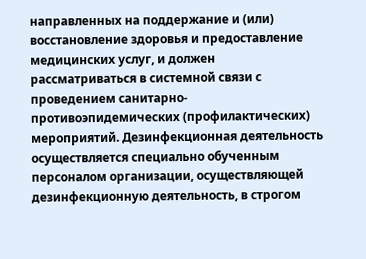направленных на поддержание и (или) восстановление здоровья и предоставление медицинских услуг, и должен рассматриваться в системной связи с проведением санитарно-противоэпидемических (профилактических) мероприятий. Дезинфекционная деятельность осуществляется специально обученным персоналом организации, осуществляющей дезинфекционную деятельность, в строгом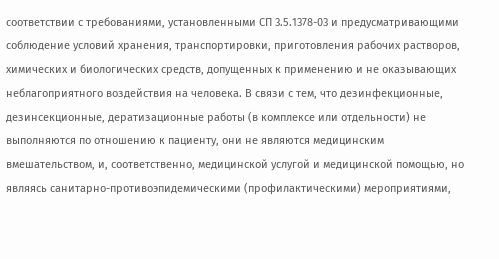соответствии с требованиями, установленными СП 3.5.1378-03 и предусматривающими соблюдение условий хранения, транспортировки, приготовления рабочих растворов, химических и биологических средств, допущенных к применению и не оказывающих неблагоприятного воздействия на человека. В связи с тем, что дезинфекционные, дезинсекционные, дератизационные работы (в комплексе или отдельности) не выполняются по отношению к пациенту, они не являются медицинским вмешательством, и, соответственно, медицинской услугой и медицинской помощью, но являясь санитарно-противоэпидемическими (профилактическими) мероприятиями,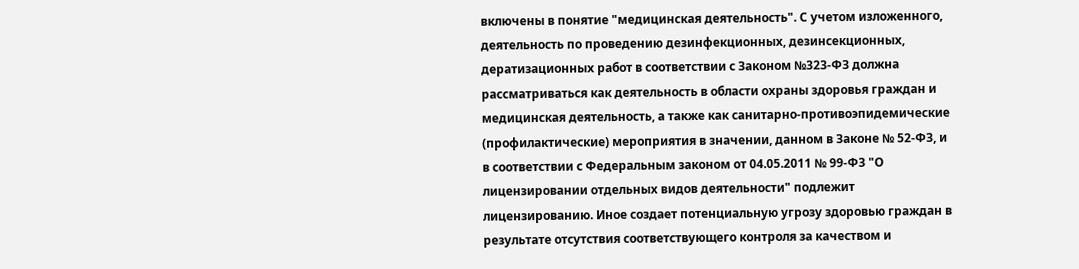включены в понятие "медицинская деятельность". С учетом изложенного, деятельность по проведению дезинфекционных, дезинсекционных, дератизационных работ в соответствии с Законом №323-ФЗ должна рассматриваться как деятельность в области охраны здоровья граждан и медицинская деятельность, а также как санитарно-противоэпидемические (профилактические) мероприятия в значении, данном в Законе № 52-ФЗ, и в соответствии с Федеральным законом от 04.05.2011 № 99-ФЗ "О лицензировании отдельных видов деятельности" подлежит лицензированию. Иное создает потенциальную угрозу здоровью граждан в результате отсутствия соответствующего контроля за качеством и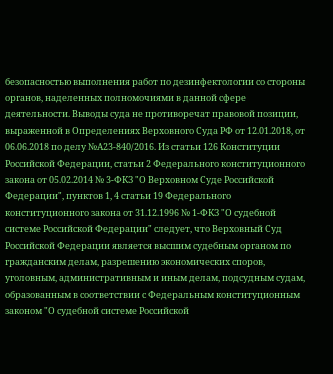безопасностью выполнения работ по дезинфектологии со стороны органов, наделенных полномочиями в данной сфере деятельности. Выводы суда не противоречат правовой позиции, выраженной в Определениях Верховного Суда РФ от 12.01.2018, от 06.06.2018 по делу №А23-840/2016. Из статьи 126 Конституции Российской Федерации, статьи 2 Федерального конституционного закона от 05.02.2014 № 3-ФКЗ "О Верховном Суде Российской Федерации", пунктов 1, 4 статьи 19 Федерального конституционного закона от 31.12.1996 № 1-ФКЗ "О судебной системе Российской Федерации" следует, что Верховный Суд Российской Федерации является высшим судебным органом по гражданским делам, разрешению экономических споров, уголовным, административным и иным делам, подсудным судам, образованным в соответствии с Федеральным конституционным законом "О судебной системе Российской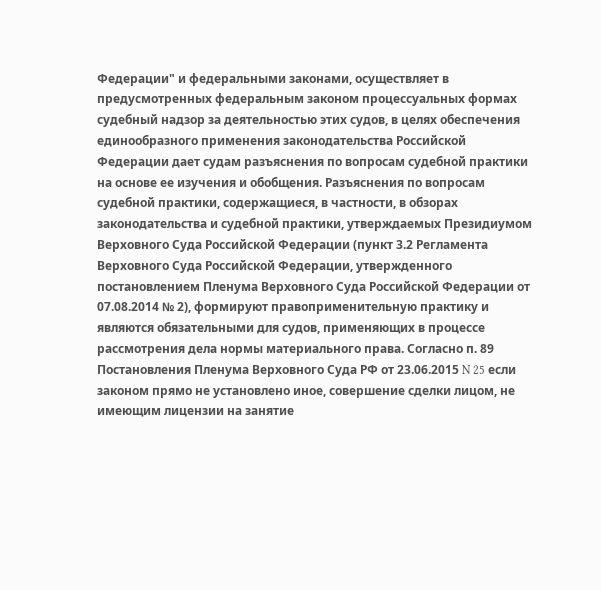Федерации" и федеральными законами, осуществляет в предусмотренных федеральным законом процессуальных формах судебный надзор за деятельностью этих судов, в целях обеспечения единообразного применения законодательства Российской Федерации дает судам разъяснения по вопросам судебной практики на основе ее изучения и обобщения. Разъяснения по вопросам судебной практики, содержащиеся, в частности, в обзорах законодательства и судебной практики, утверждаемых Президиумом Верховного Суда Российской Федерации (пункт 3.2 Регламента Верховного Суда Российской Федерации, утвержденного постановлением Пленума Верховного Суда Российской Федерации от 07.08.2014 № 2), формируют правоприменительную практику и являются обязательными для судов, применяющих в процессе рассмотрения дела нормы материального права. Согласно п. 89 Постановления Пленума Верховного Суда РФ от 23.06.2015 N 25 если законом прямо не установлено иное, совершение сделки лицом, не имеющим лицензии на занятие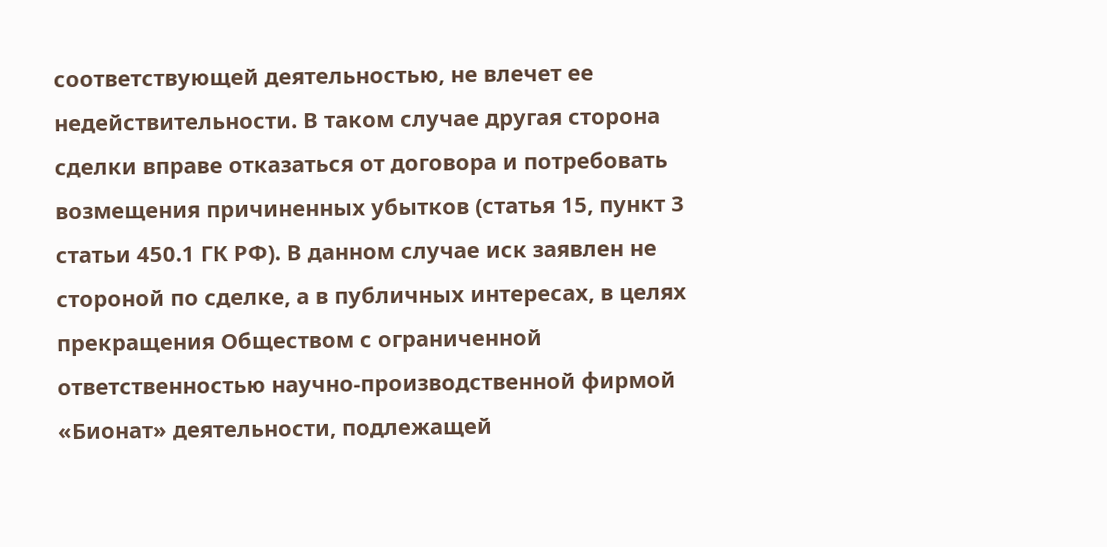соответствующей деятельностью, не влечет ее недействительности. В таком случае другая сторона сделки вправе отказаться от договора и потребовать возмещения причиненных убытков (статья 15, пункт 3 статьи 450.1 ГК РФ). В данном случае иск заявлен не стороной по сделке, а в публичных интересах, в целях прекращения Обществом с ограниченной ответственностью научно-производственной фирмой «Бионат» деятельности, подлежащей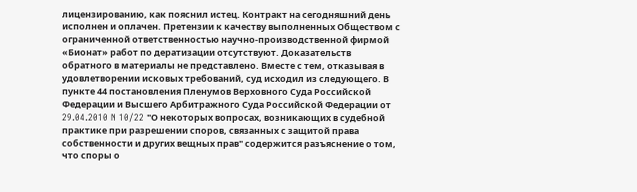лицензированию, как пояснил истец. Контракт на сегодняшний день исполнен и оплачен. Претензии к качеству выполненных Обществом с ограниченной ответственностью научно-производственной фирмой «Бионат» работ по дератизации отсутствуют. Доказательств обратного в материалы не представлено. Вместе с тем, отказывая в удовлетворении исковых требований, суд исходил из следующего. В пункте 44 постановления Пленумов Верховного Суда Российской Федерации и Высшего Арбитражного Суда Российской Федерации от 29.04.2010 N 10/22 "О некоторых вопросах, возникающих в судебной практике при разрешении споров, связанных с защитой права собственности и других вещных прав" содержится разъяснение о том, что споры о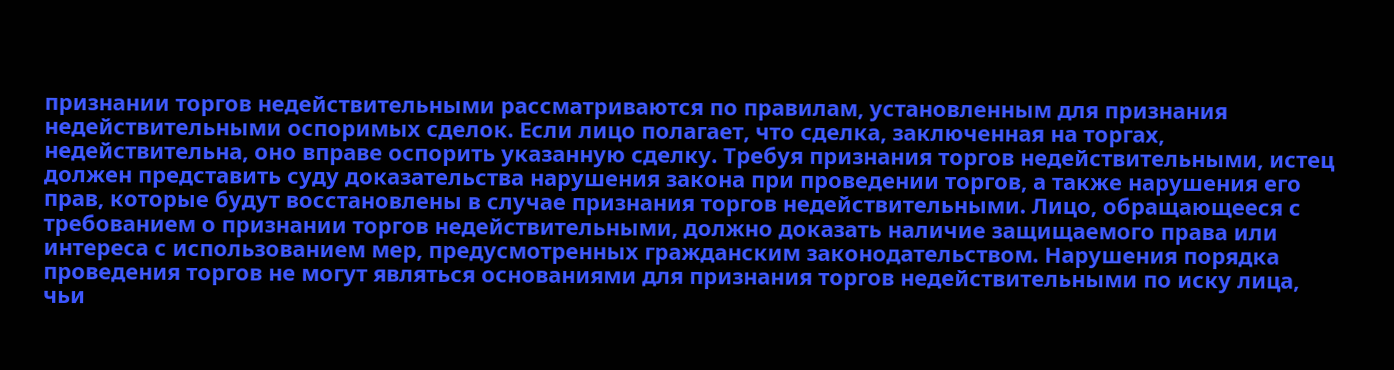признании торгов недействительными рассматриваются по правилам, установленным для признания недействительными оспоримых сделок. Если лицо полагает, что сделка, заключенная на торгах, недействительна, оно вправе оспорить указанную сделку. Требуя признания торгов недействительными, истец должен представить суду доказательства нарушения закона при проведении торгов, а также нарушения его прав, которые будут восстановлены в случае признания торгов недействительными. Лицо, обращающееся с требованием о признании торгов недействительными, должно доказать наличие защищаемого права или интереса с использованием мер, предусмотренных гражданским законодательством. Нарушения порядка проведения торгов не могут являться основаниями для признания торгов недействительными по иску лица, чьи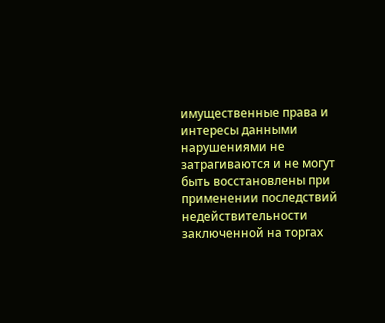имущественные права и интересы данными нарушениями не затрагиваются и не могут быть восстановлены при применении последствий недействительности заключенной на торгах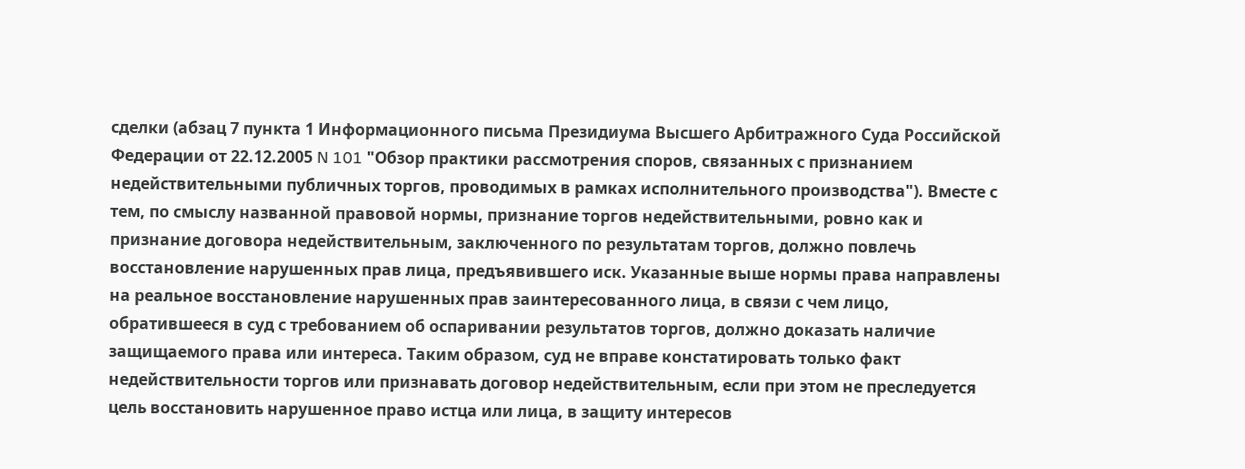сделки (абзац 7 пункта 1 Информационного письма Президиума Высшего Арбитражного Суда Российской Федерации от 22.12.2005 N 101 "Обзор практики рассмотрения споров, связанных с признанием недействительными публичных торгов, проводимых в рамках исполнительного производства"). Вместе с тем, по смыслу названной правовой нормы, признание торгов недействительными, ровно как и признание договора недействительным, заключенного по результатам торгов, должно повлечь восстановление нарушенных прав лица, предъявившего иск. Указанные выше нормы права направлены на реальное восстановление нарушенных прав заинтересованного лица, в связи с чем лицо, обратившееся в суд с требованием об оспаривании результатов торгов, должно доказать наличие защищаемого права или интереса. Таким образом, суд не вправе констатировать только факт недействительности торгов или признавать договор недействительным, если при этом не преследуется цель восстановить нарушенное право истца или лица, в защиту интересов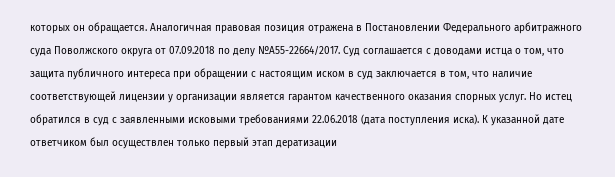которых он обращается. Аналогичная правовая позиция отражена в Постановлении Федерального арбитражного суда Поволжского округа от 07.09.2018 по делу №А55-22664/2017. Суд соглашается с доводами истца о том, что защита публичного интереса при обращении с настоящим иском в суд заключается в том, что наличие соответствующей лицензии у организации является гарантом качественного оказания спорных услуг. Но истец обратился в суд с заявленными исковыми требованиями 22.06.2018 (дата поступления иска). К указанной дате ответчиком был осуществлен только первый этап дератизации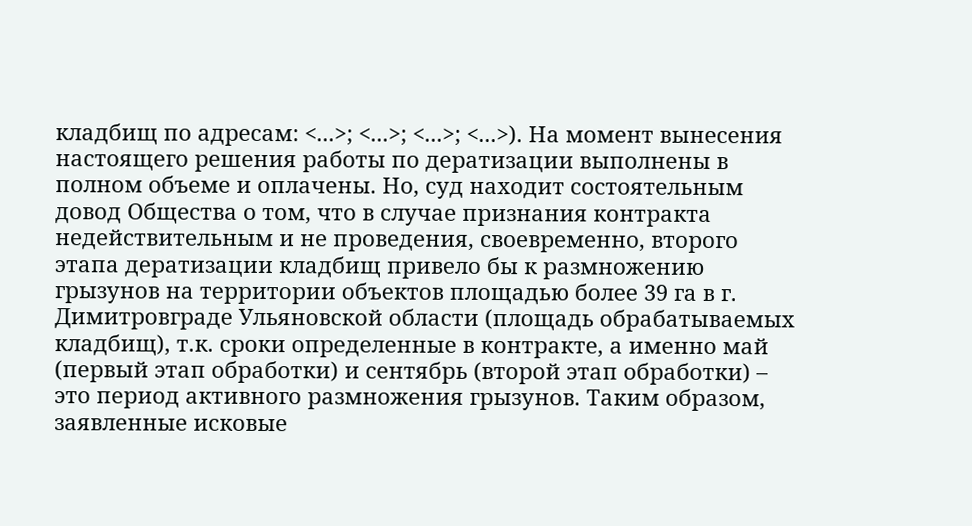кладбищ по адресам: <...>; <...>; <...>; <...>). На момент вынесения настоящего решения работы по дератизации выполнены в полном объеме и оплачены. Но, суд находит состоятельным довод Общества о том, что в случае признания контракта недействительным и не проведения, своевременно, второго этапа дератизации кладбищ привело бы к размножению грызунов на территории объектов площадью более 39 га в г. Димитровграде Ульяновской области (площадь обрабатываемых кладбищ), т.к. сроки определенные в контракте, а именно май (первый этап обработки) и сентябрь (второй этап обработки) – это период активного размножения грызунов. Таким образом, заявленные исковые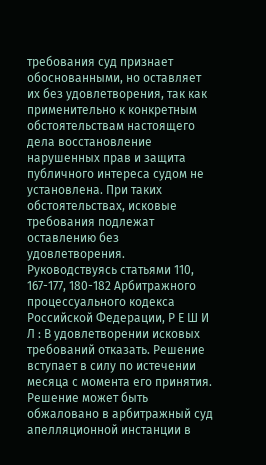требования суд признает обоснованными, но оставляет их без удовлетворения, так как применительно к конкретным обстоятельствам настоящего дела восстановление нарушенных прав и защита публичного интереса судом не установлена. При таких обстоятельствах, исковые требования подлежат оставлению без удовлетворения. Руководствуясь статьями 110, 167-177, 180-182 Арбитражного процессуального кодекса Российской Федерации, Р Е Ш И Л : В удовлетворении исковых требований отказать. Решение вступает в силу по истечении месяца с момента его принятия. Решение может быть обжаловано в арбитражный суд апелляционной инстанции в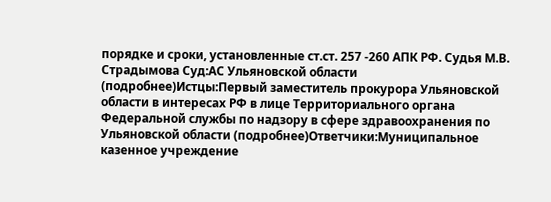порядке и сроки, установленные ст.ст. 257 -260 АПК РФ. Судья М.В. Страдымова Суд:АС Ульяновской области (подробнее)Истцы:Первый заместитель прокурора Ульяновской области в интересах РФ в лице Территориального органа Федеральной службы по надзору в сфере здравоохранения по Ульяновской области (подробнее)Ответчики:Муниципальное казенное учреждение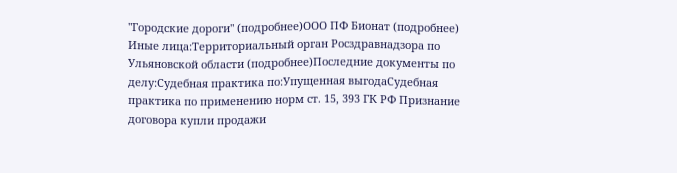"Городские дороги" (подробнее)ООО ПФ Бионат (подробнее) Иные лица:Территориальный орган Росздравнадзора по Ульяновской области (подробнее)Последние документы по делу:Судебная практика по:Упущенная выгодаСудебная практика по применению норм ст. 15, 393 ГК РФ Признание договора купли продажи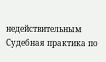недействительным Судебная практика по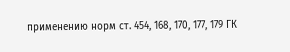применению норм ст. 454, 168, 170, 177, 179 ГК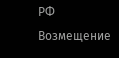РФ
Возмещение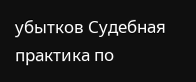убытков Судебная практика по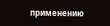применению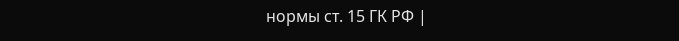нормы ст. 15 ГК РФ |